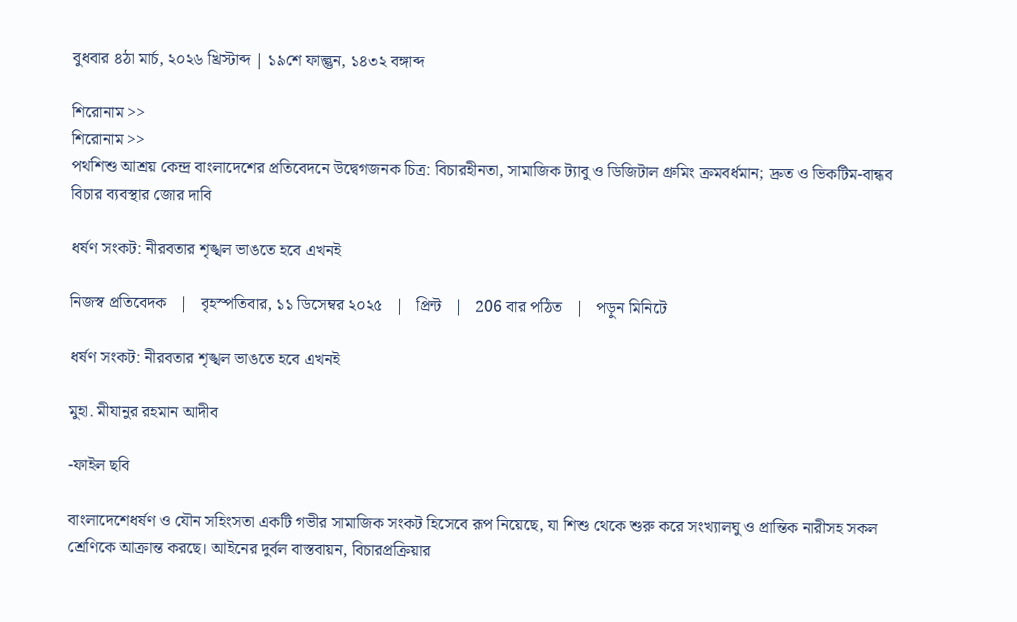বুধবার ৪ঠা মার্চ, ২০২৬ খ্রিস্টাব্দ | ১৯শে ফাল্গুন, ১৪৩২ বঙ্গাব্দ

শিরোনাম >>
শিরোনাম >>
পথশিশু আশ্রয় কেন্দ্র বাংলাদেশের প্রতিবেদনে উদ্বেগজনক চিত্র: বিচারহীনতা, সামাজিক ট্যাবু ও ডিজিটাল গ্রুমিং ক্রমবর্ধমান; দ্রুত ও ভিকটিম-বান্ধব বিচার ব্যবস্থার জোর দাবি

ধর্ষণ সংকট: নীরবতার শৃঙ্খল ভাঙতে হবে এখনই

নিজস্ব প্রতিবেদক   |   বৃহস্পতিবার, ১১ ডিসেম্বর ২০২৫   |   প্রিন্ট   |   206 বার পঠিত   |   পড়ুন মিনিটে

ধর্ষণ সংকট: নীরবতার শৃঙ্খল ভাঙতে হবে এখনই

মুহা. মীযানুর রহমান আদীব

-ফাইল ছবি

বাংলাদেশেধর্ষণ ও যৌন সহিংসতা একটি গভীর সামাজিক সংকট হিসেবে রূপ নিয়েছে, যা শিশু থেকে শুরু করে সংখ্যালঘু ও প্রান্তিক নারীসহ সকল শ্রেণিকে আক্রান্ত করছে। আইনের দুর্বল বাস্তবায়ন, বিচারপ্রক্রিয়ার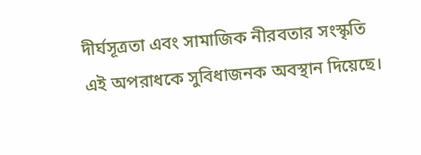দীর্ঘসূত্রতা এবং সামাজিক নীরবতার সংস্কৃতি এই অপরাধকে সুবিধাজনক অবস্থান দিয়েছে।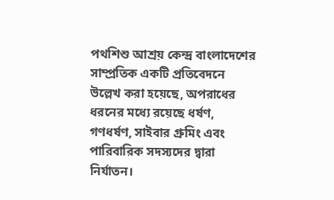পথশিশু আশ্রয় কেন্দ্র বাংলাদেশের সাম্প্রতিক একটি প্রতিবেদনে উল্লেখ করা হয়েছে, অপরাধের ধরনের মধ্যে রয়েছে ধর্ষণ, গণধর্ষণ, সাইবার গ্রুমিং এবং পারিবারিক সদস্যদের দ্বারা নির্যাতন।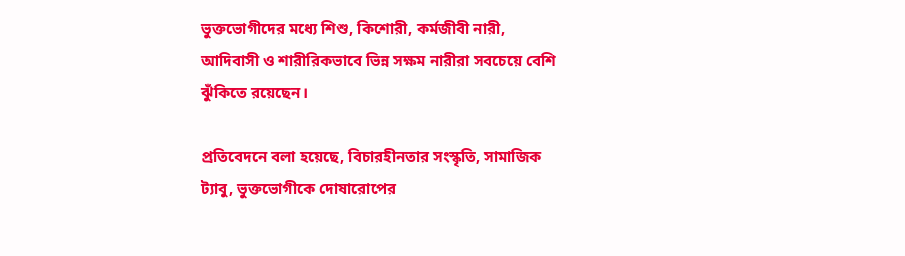ভুক্তভোগীদের মধ্যে শিশু, কিশোরী, কর্মজীবী নারী, আদিবাসী ও শারীরিকভাবে ভিন্ন সক্ষম নারীরা সবচেয়ে বেশি ঝুঁকিতে রয়েছেন।

প্রতিবেদনে বলা হয়েছে, বিচারহীনতার সংস্কৃতি, সামাজিক ট্যাবু, ভুক্তভোগীকে দোষারোপের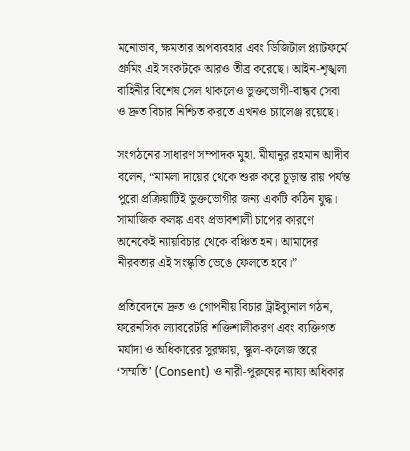মনোভাব, ক্ষমতার অপব্যবহার এবং ডিজিটাল প্ল্যাটফর্মে গ্রুমিং এই সংকটকে আরও তীব্র করেছে। আইন-শৃঙ্খলা বাহিনীর বিশেষ সেল থাকলেও ভুক্তভোগী-বান্ধব সেবা ও দ্রুত বিচার নিশ্চিত করতে এখনও চ্যালেঞ্জ রয়েছে।

সংগঠনের সাধারণ সম্পাদক মুহা. মীযানুর রহমান আদীব বলেন, “মামলা দায়ের থেকে শুরু করে চূড়ান্ত রায় পর্যন্ত পুরো প্রক্রিয়াটিই ভুক্তভোগীর জন্য একটি কঠিন যুদ্ধ। সামাজিক কলঙ্ক এবং প্রভাবশালী চাপের কারণে অনেকেই ন্যায়বিচার থেকে বঞ্চিত হন। আমাদের নীরবতার এই সংস্কৃতি ভেঙে ফেলতে হবে।”

প্রতিবেদনে দ্রুত ও গোপনীয় বিচার ট্রাইব্যুনাল গঠন, ফরেনসিক ল্যাবরেটরি শক্তিশালীকরণ এবং ব্যক্তিগত মর্যাদা ও অধিকারের সুরক্ষায়, স্কুল-কলেজ স্তরে ‘সম্মতি’ (Consent) ও নারী-পুরুষের ন্যায্য অধিকার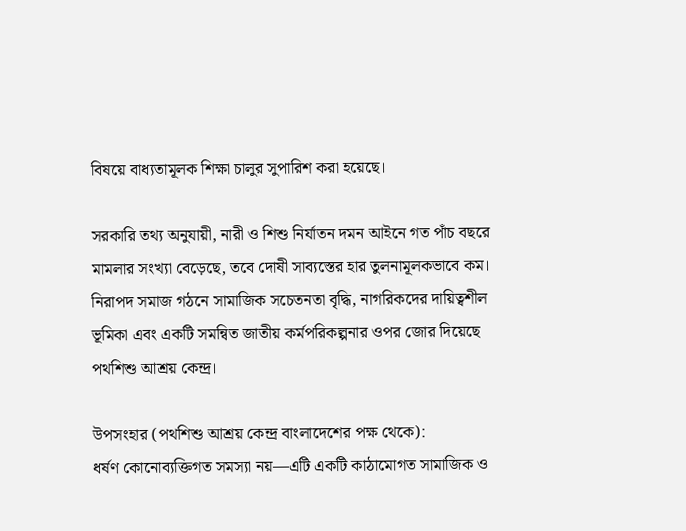বিষয়ে বাধ্যতামূলক শিক্ষা চালুর সুপারিশ করা হয়েছে।

সরকারি তথ্য অনুযায়ী, নারী ও শিশু নির্যাতন দমন আইনে গত পাঁচ বছরে মামলার সংখ্যা বেড়েছে, তবে দোষী সাব্যস্তের হার তুলনামূলকভাবে কম। নিরাপদ সমাজ গঠনে সামাজিক সচেতনতা বৃদ্ধি, নাগরিকদের দায়িত্বশীল ভূমিকা এবং একটি সমন্বিত জাতীয় কর্মপরিকল্পনার ওপর জোর দিয়েছে পথশিশু আশ্রয় কেন্দ্র।

উপসংহার (পথশিশু আশ্রয় কেন্দ্র বাংলাদেশের পক্ষ থেকে):
ধর্ষণ কোনোব্যক্তিগত সমস্যা নয়—এটি একটি কাঠামোগত সামাজিক ও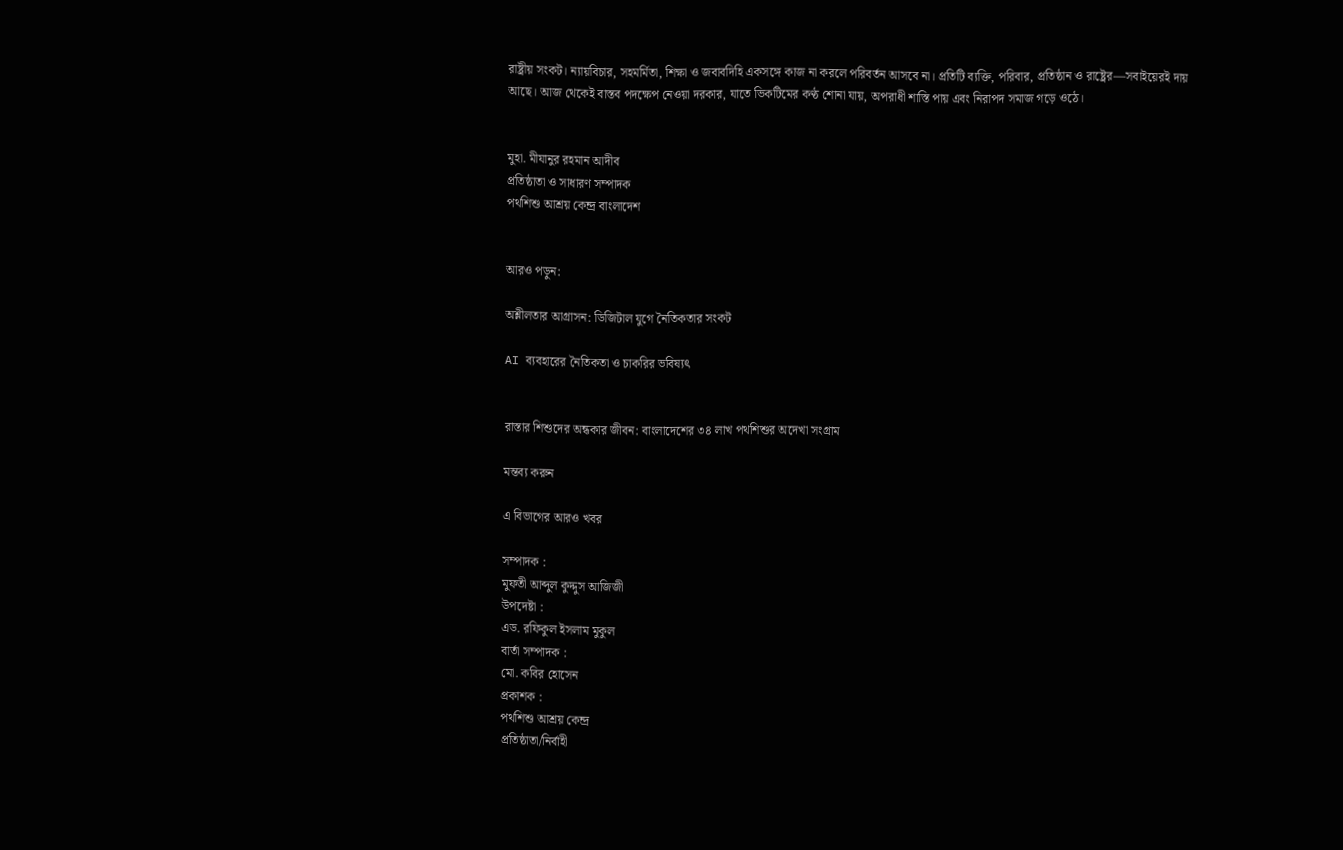রাষ্ট্রীয় সংকট। ন্যায়বিচার, সহমর্মিতা, শিক্ষা ও জবাবদিহি একসঙ্গে কাজ না করলে পরিবর্তন আসবে না। প্রতিটি ব্যক্তি, পরিবার, প্রতিষ্ঠান ও রাষ্ট্রের—সবাইয়েরই দায় আছে। আজ থেকেই বাস্তব পদক্ষেপ নেওয়া দরকার, যাতে ভিকটিমের কণ্ঠ শোনা যায়, অপরাধী শাস্তি পায় এবং নিরাপদ সমাজ গড়ে ওঠে।


মুহা. মীযানুর রহমান আদীব
প্রতিষ্ঠাতা ও সাধারণ সম্পাদক
পথশিশু আশ্রয় কেন্দ্র বাংলাদেশ


আরও পড়ুন:

অশ্লীলতার আগ্রাসন: ডিজিটাল যুগে নৈতিকতার সংকট

AI ব্যবহারের নৈতিকতা ও চাকরির ভবিষ্যৎ


রাস্তার শিশুদের অন্ধকার জীবন: বাংলাদেশের ৩৪ লাখ পথশিশুর অদেখা সংগ্রাম

মন্তব্য করুন

এ বিভাগের আরও খবর

সম্পাদক :
মুফতী আব্দুল কুদ্দুস আজিজী
উপদেষ্টা :
এড. রফিকুল ইসলাম মুকুল
বার্তা সম্পাদক :
মো. কবির হোসেন
প্রকাশক :
পথশিশু আশ্রয় কেন্দ্র
প্রতিষ্ঠাতা/নির্বাহী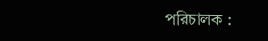পরিচালক :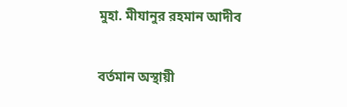মুহা. মীযানুর রহমান আদীব

বর্তমান অস্থায়ী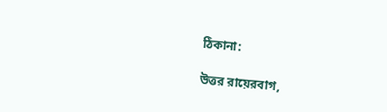ঠিকানা:

উত্তর রায়েরবাগ,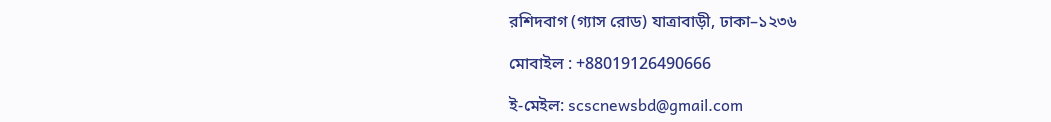রশিদবাগ (গ্যাস রোড) যাত্রাবাড়ী, ঢাকা–১২৩৬

মোবাইল : +88019126490666

ই-মেইল: scscnewsbd@gmail.com